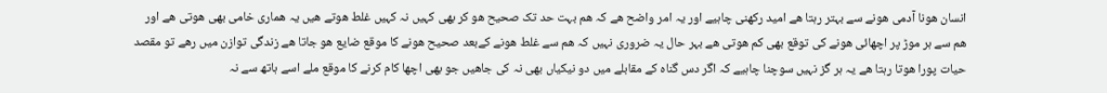انسان ھونا آدمی ھونے سے بہتر رہتا ھے امید رکھنی چاہیے اور یہ امر واضح ھے کہ ھم بہت حد تک صحیح ھو کر بھی کہیں نہ کہیں غلط ھوتے ھیں یہ ھماری خامی بھی ھوتی ھے اور ھم سے ہر موڑ پر اچھائی ھونے کی توقع بھی کم ھوتی ھے بہر حال یہ ضروری نہیں کہ ھم سے غلط ھونے کےبعد صحیح ھونے کا موقع ضایع ھو جاتا ھے زندگی توازن میں رھے تو مقصد حیات پورا ھوتا رہتا ھے یہ ہر گز نہیں سوچنا چاہیے کہ اگر دس گناہ کے مقابلے میں دو نیکیاں بھی نہ کی جاھیں جو بھی اچھا کام کرنے کا موقع ملے اسے ہاتھ سے نہ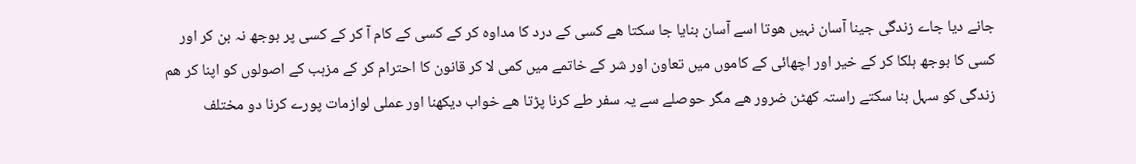جانے دیا جاے زندگی جینا آسان نہیں ھوتا اسے آسان بنایا جا سکتا ھے کسی کے درد کا مداوہ کر کے کسی کے کام آ کر کے کسی پر بوجھ نہ بن کر اور کسی کا بوجھ ہلکا کر کے خیر اور اچھائی کے کاموں میں تعاون اور شر کے خاتمے میں کمی لا کر قانون کا احترام کر کے مزہب کے اصولوں کو اپنا کر ھم زندگی کو سہل بنا سکتے راستہ کھٹن ضرور ھے مگر حوصلے سے یہ سفر طے کرنا پڑتا ھے خواب دیکھنا اور عملی لوازمات پورے کرنا دو مختلف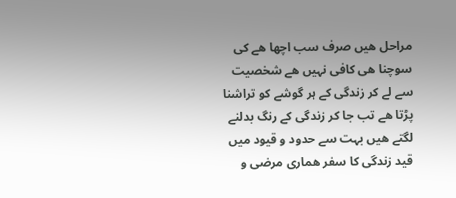مراحل ھیں صرف سب اچھا ھے کی سوچنا ھی کافی نہیں ھے شخصیت سے لے کر زندگی کے ہر گوشے کو تراشنا پڑتا ھے تب جا کر زندگی کے رنگ بدلنے لگتے ھیں بہت سے حدود و قیود میں قید زندگی کا سفر ھماری مرضی و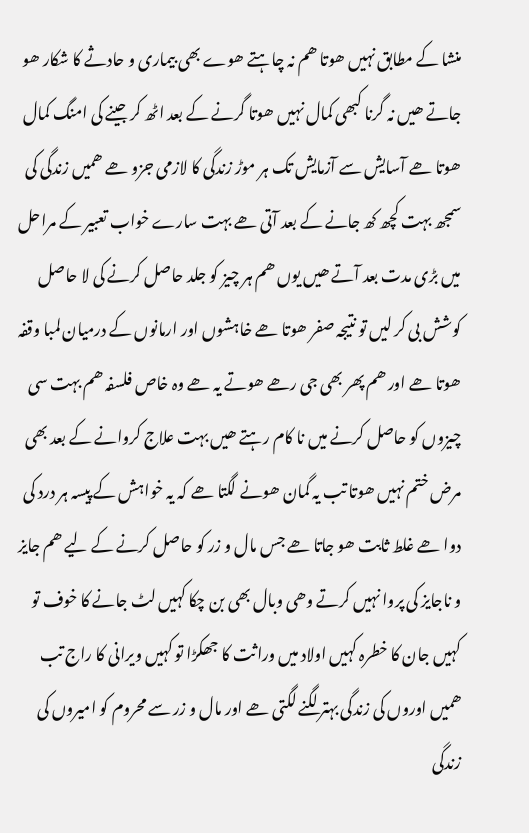منشا کے مطابق نہیں ھوتا ھم نہ چاہتے ھوے بھی بیماری و حادثے کا شکار ھو جاتے ھیں نہ گرنا کبھی کمال نہیں ھوتا گرنے کے بعد اٹھ کر جینے کی امنگ کمال ھوتا ھے آسایش سے آزمایش تک ہر موڑ زندگی کا لازمی جزو ھے ھمیں زندگی کی سمجھ بہت کچھ کھ جانے کے بعد آتی ھے بہت سارے خواب تعبیر کے مراحل میں بڑی مدت بعد آتے ھیں یوں ھم ہر چیز کو جلد حاصل کرنے کی لا حاصل کوشش بی کر لیں تو نتیجہ صفر ھوتا ھے خاہشوں اور ارمانوں کے درمیان لمبا وقفہ ھوتا ھے اور ھم پھر بھی جی رھے ھوتے یہ ھے وہ خاص فلسفہ ھم بہت سی چیزوں کو حاصل کرنے میں نا کام رہتے ھیں بہت علاج کروانے کے بعد بھی مرض ختم نہیں ھوتا تب یہ گمان ھونے لگتا ھے کہ یہ خواہش کے پیسہ ہر درد کی دوا ھے غلط ثابت ھو جاتا ھے جس مال و زر کو حاصل کرنے کے لیے ھم جایز و ناجایز کی پروا نہیں کرتے وھی وبال بھی بن چکا کہیں لٹ جانے کا خوف تو کہیں جان کا خطرہ کہیں اولاد میں وراثت کا جھکڑا تو کہیں ویرانی کا راج تب ھمیں اوروں کی زندگی بہتر لگنے لگتی ھے اور مال و زر سے محروم کو امیروں کی زندگی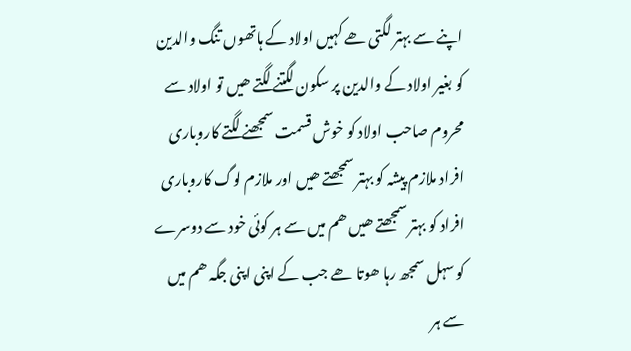اپنے سے بہتر لگتی ھے کہیں اولاد کے ہاتھوں تنگ والدین کو بغیر اولاد کے والدین پر سکون لگتنے لگتے ھیں تو اولاد سے محروم صاحب اولاد کو خوش قسمت سمجھنے لگتے کاروباری افراد ملازم پیشہ کو بہتر سمجھتے ھیں اور ملازم لوگ کاروباری افراد کو بہتر سمجھتے ھیں ھم میں سے ہر کوئی خود سے دوسرے کو سہل سمجھ رہا ھوتا ھے جب کے اپنی اپنی جگہ ھم میں سے ہر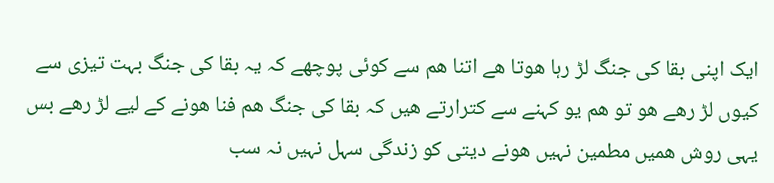ایک اپنی بقا کی جنگ لڑ رہا ھوتا ھے اتنا ھم سے کوئی پوچھے کہ یہ بقا کی جنگ بہت تیزی سے کیوں لڑ رھے ھو تو ھم یو کہنے سے کترارتے ھیں کہ بقا کی جنگ ھم فنا ھونے کے لیے لڑ رھے بس یہی روش ھمیں مطمین نہیں ھونے دیتی کو زندگی سہل نہیں نہ سب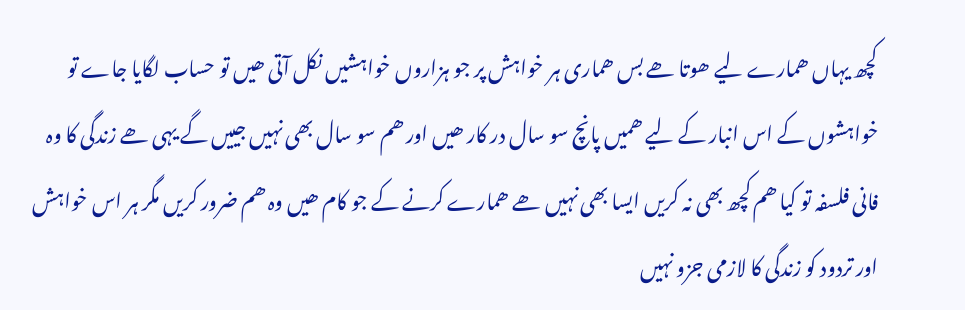کچھ یہاں ھمارے لیے ھوتا ھے بس ھماری ہر خواہش پر جو ہزاروں خواہشیں نکل آتی ھیں تو حساب لگایا جاے تو خواہشوں کے اس انبار کے لیے ھمیں پانچ سو سال در کار ھیں اور ھم سو سال بھی نہیں جییں گے یہی ھے زندگی کا وہ فانی فلسفہ تو کیا ھم کچھ بھی نہ کریں ایسا بھی نہیں ھے ھمارے کرنے کے جو کام ھیں وہ ھم ضرور کریں مگر ہر اس خواہش اور تردود کو زندگی کا لازمی جزو نہیں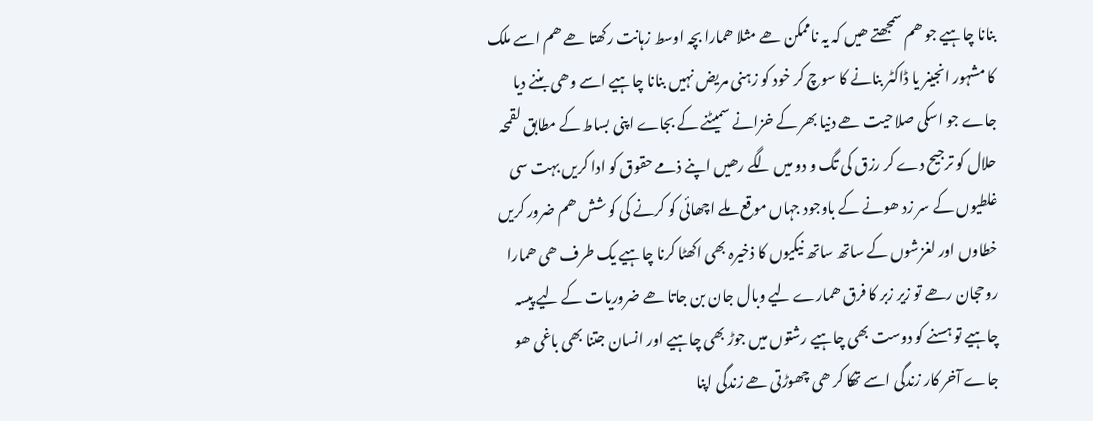بنانا چاہیے جو ھم سمجھتے ھیں کہ یہ ناممکن ھے مثلا ھمارا بچہ اوسط زہانت رکھتا ھے ھم اسے ملک کا مشہور انجینر یا ڈاکٹر بنانے کا سوچ کر خود کو زہنی مریض نہیں بنانا چاہیے اسے وھی بننے دیا جاے جو اسکی صلاحیت ھے دنیا بھر کے خزانے سمیٹنے کے بجاے اپنی بساط کے مطابق لقمحہ حلال کو ترجیح دے کر رزق کی تگ و دو میں لگے رھیں اپنے ذمے حقوق کو ادا کریں بہت سی غلطیوں کے سر زد ھونے کے باوجود جہاں موقع ملے اچھائی کو کرنے کی کو شش ھم ضرور کریں خطاوں اور لغزشوں کے ساتھ ساتھ نیکیوں کا ذخیرہ بھی اکھٹا کرنا چاہیے یک طرف ھی ھمارا روحجان رھے تو زیر زبر کا فرق ھمارے لیے وبال جان بن جاتا ھے ضروریات کے لیے پیسہ چاہیے تو ہسنے کو دوست بھی چاہیے رشتوں میں جوڑ بھی چاہیے اور انسان جتنا بھی باغی ھو جاے آخر کار زندگی اسے تھکا کر ھی چھوڑتی ھے زندگی اپنا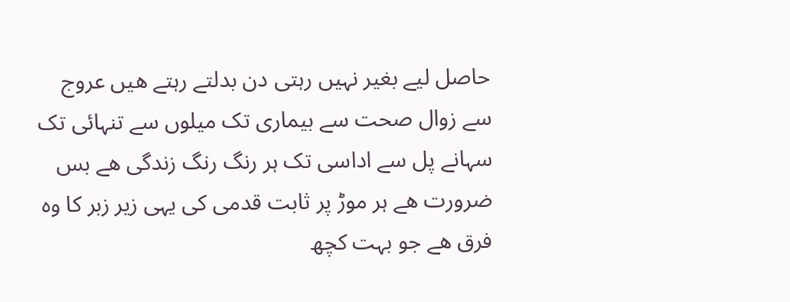حاصل لیے بغیر نہیں رہتی دن بدلتے رہتے ھیں عروج سے زوال صحت سے بیماری تک میلوں سے تنہائی تک سہانے پل سے اداسی تک ہر رنگ رنگ زندگی ھے بس ضرورت ھے ہر موڑ پر ثابت قدمی کی یہی زیر زبر کا وہ فرق ھے جو بہت کچھ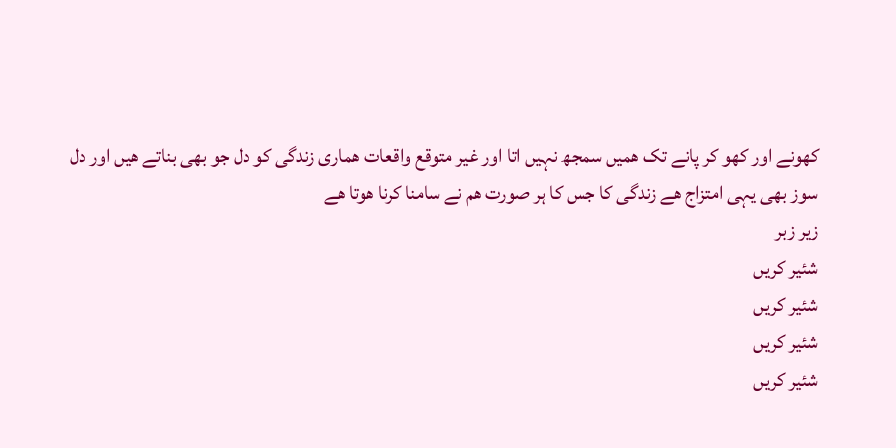کھونے اور کھو کر پانے تک ھمیں سمجھ نہیں اتا اور غیر متوقع واقعات ھماری زندگی کو دل جو بھی بناتے ھیں اور دل سوز بھی یہی امتزاج ھے زندگی کا جس کا ہر صورت ھم نے سامنا کرنا ھوتا ھے
زیر زبر
شئیر کریں
شئیر کریں
شئیر کریں
شئیر کریں